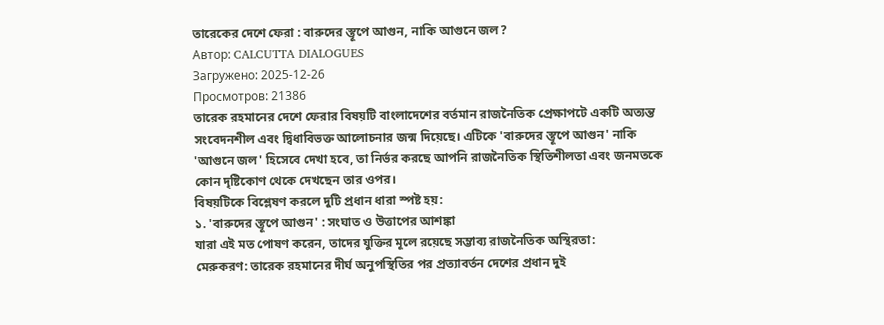তারেকের দেশে ফেরা : বারুদের স্তূপে আগুন, নাকি আগুনে জল?
Автор: CALCUTTA DIALOGUES
Загружено: 2025-12-26
Просмотров: 21386
তারেক রহমানের দেশে ফেরার বিষয়টি বাংলাদেশের বর্তমান রাজনৈতিক প্রেক্ষাপটে একটি অত্যন্ত সংবেদনশীল এবং দ্বিধাবিভক্ত আলোচনার জন্ম দিয়েছে। এটিকে 'বারুদের স্তূপে আগুন' নাকি 'আগুনে জল' হিসেবে দেখা হবে, তা নির্ভর করছে আপনি রাজনৈতিক স্থিতিশীলতা এবং জনমতকে কোন দৃষ্টিকোণ থেকে দেখছেন তার ওপর।
বিষয়টিকে বিশ্লেষণ করলে দুটি প্রধান ধারা স্পষ্ট হয়:
১. 'বারুদের স্তূপে আগুন' : সংঘাত ও উত্তাপের আশঙ্কা
যারা এই মত পোষণ করেন, তাদের যুক্তির মূলে রয়েছে সম্ভাব্য রাজনৈতিক অস্থিরতা:
মেরুকরণ: তারেক রহমানের দীর্ঘ অনুপস্থিতির পর প্রত্যাবর্তন দেশের প্রধান দুই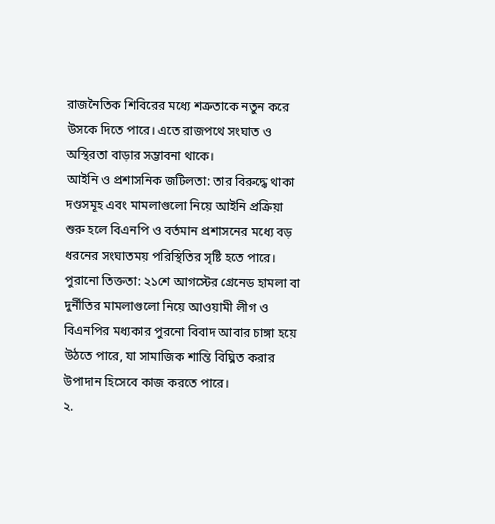রাজনৈতিক শিবিরের মধ্যে শত্রুতাকে নতুন করে উসকে দিতে পারে। এতে রাজপথে সংঘাত ও অস্থিরতা বাড়ার সম্ভাবনা থাকে।
আইনি ও প্রশাসনিক জটিলতা: তার বিরুদ্ধে থাকা দণ্ডসমূহ এবং মামলাগুলো নিয়ে আইনি প্রক্রিয়া শুরু হলে বিএনপি ও বর্তমান প্রশাসনের মধ্যে বড় ধরনের সংঘাতময় পরিস্থিতির সৃষ্টি হতে পারে।
পুরানো তিক্ততা: ২১শে আগস্টের গ্রেনেড হামলা বা দুর্নীতির মামলাগুলো নিয়ে আওয়ামী লীগ ও বিএনপির মধ্যকার পুরনো বিবাদ আবার চাঙ্গা হয়ে উঠতে পারে, যা সামাজিক শান্তি বিঘ্নিত করার উপাদান হিসেবে কাজ করতে পারে।
২.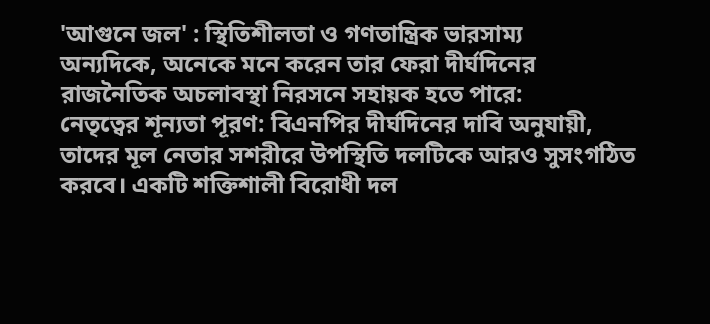'আগুনে জল' : স্থিতিশীলতা ও গণতান্ত্রিক ভারসাম্য
অন্যদিকে, অনেকে মনে করেন তার ফেরা দীর্ঘদিনের রাজনৈতিক অচলাবস্থা নিরসনে সহায়ক হতে পারে:
নেতৃত্বের শূন্যতা পূরণ: বিএনপির দীর্ঘদিনের দাবি অনুযায়ী, তাদের মূল নেতার সশরীরে উপস্থিতি দলটিকে আরও সুসংগঠিত করবে। একটি শক্তিশালী বিরোধী দল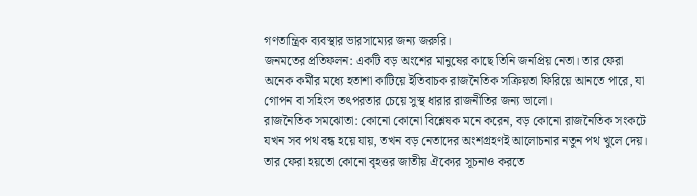গণতান্ত্রিক ব্যবস্থার ভারসাম্যের জন্য জরুরি।
জনমতের প্রতিফলন: একটি বড় অংশের মানুষের কাছে তিনি জনপ্রিয় নেতা। তার ফেরা অনেক কর্মীর মধ্যে হতাশা কাটিয়ে ইতিবাচক রাজনৈতিক সক্রিয়তা ফিরিয়ে আনতে পারে, যা গোপন বা সহিংস তৎপরতার চেয়ে সুস্থ ধারার রাজনীতির জন্য ভালো।
রাজনৈতিক সমঝোতা: কোনো কোনো বিশ্লেষক মনে করেন, বড় কোনো রাজনৈতিক সংকটে যখন সব পথ বন্ধ হয়ে যায়, তখন বড় নেতাদের অংশগ্রহণই আলোচনার নতুন পথ খুলে দেয়। তার ফেরা হয়তো কোনো বৃহত্তর জাতীয় ঐক্যের সূচনাও করতে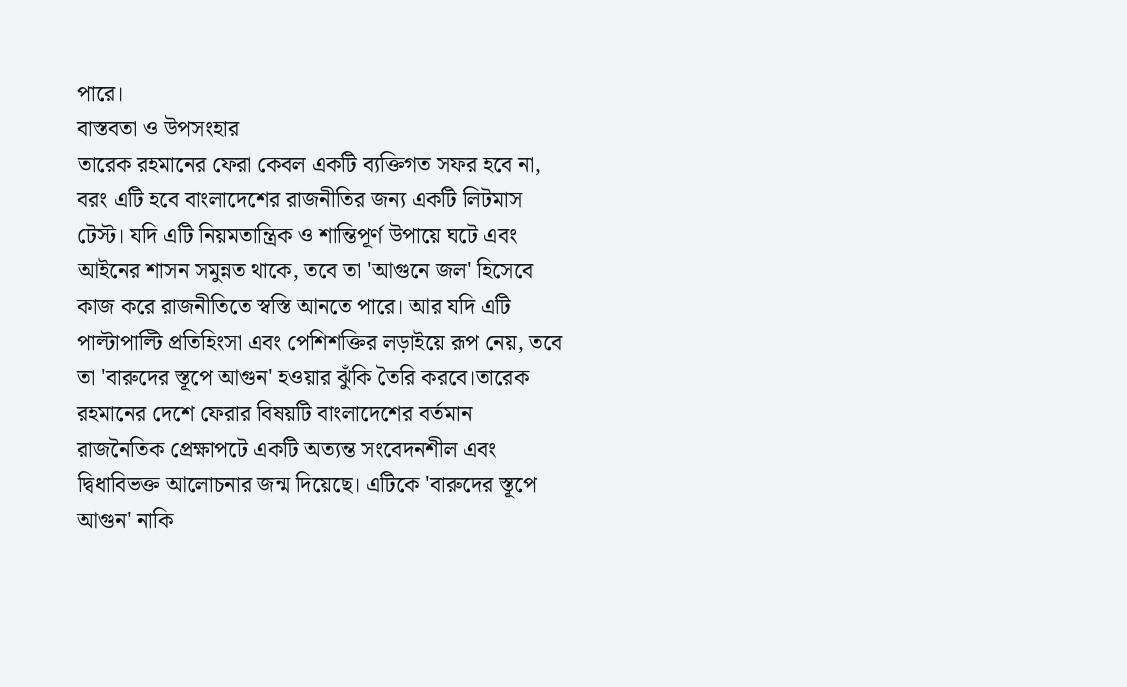পারে।
বাস্তবতা ও উপসংহার
তারেক রহমানের ফেরা কেবল একটি ব্যক্তিগত সফর হবে না, বরং এটি হবে বাংলাদেশের রাজনীতির জন্য একটি লিটমাস টেস্ট। যদি এটি নিয়মতান্ত্রিক ও শান্তিপূর্ণ উপায়ে ঘটে এবং আইনের শাসন সমুন্নত থাকে, তবে তা 'আগুনে জল' হিসেবে কাজ করে রাজনীতিতে স্বস্তি আনতে পারে। আর যদি এটি পাল্টাপাল্টি প্রতিহিংসা এবং পেশিশক্তির লড়াইয়ে রূপ নেয়, তবে তা 'বারুদের স্তূপে আগুন' হওয়ার ঝুঁকি তৈরি করবে।তারেক রহমানের দেশে ফেরার বিষয়টি বাংলাদেশের বর্তমান রাজনৈতিক প্রেক্ষাপটে একটি অত্যন্ত সংবেদনশীল এবং দ্বিধাবিভক্ত আলোচনার জন্ম দিয়েছে। এটিকে 'বারুদের স্তূপে আগুন' নাকি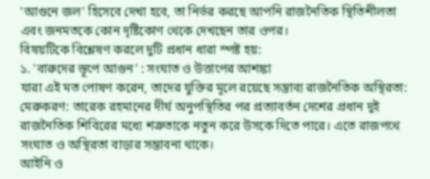'আগুনে জল' হিসেবে দেখা হবে, তা নির্ভর করছে আপনি রাজনৈতিক স্থিতিশীলতা এবং জনমতকে কোন দৃষ্টিকোণ থেকে দেখছেন তার ওপর।
বিষয়টিকে বিশ্লেষণ করলে দুটি প্রধান ধারা স্পষ্ট হয়:
১. 'বারুদের স্তূপে আগুন' : সংঘাত ও উত্তাপের আশঙ্কা
যারা এই মত পোষণ করেন, তাদের যুক্তির মূলে রয়েছে সম্ভাব্য রাজনৈতিক অস্থিরতা:
মেরুকরণ: তারেক রহমানের দীর্ঘ অনুপস্থিতির পর প্রত্যাবর্তন দেশের প্রধান দুই রাজনৈতিক শিবিরের মধ্যে শত্রুতাকে নতুন করে উসকে দিতে পারে। এতে রাজপথে সংঘাত ও অস্থিরতা বাড়ার সম্ভাবনা থাকে।
আইনি ও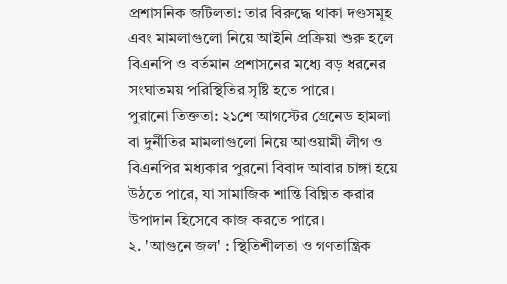প্রশাসনিক জটিলতা: তার বিরুদ্ধে থাকা দণ্ডসমূহ এবং মামলাগুলো নিয়ে আইনি প্রক্রিয়া শুরু হলে বিএনপি ও বর্তমান প্রশাসনের মধ্যে বড় ধরনের সংঘাতময় পরিস্থিতির সৃষ্টি হতে পারে।
পুরানো তিক্ততা: ২১শে আগস্টের গ্রেনেড হামলা বা দুর্নীতির মামলাগুলো নিয়ে আওয়ামী লীগ ও বিএনপির মধ্যকার পুরনো বিবাদ আবার চাঙ্গা হয়ে উঠতে পারে, যা সামাজিক শান্তি বিঘ্নিত করার উপাদান হিসেবে কাজ করতে পারে।
২. 'আগুনে জল' : স্থিতিশীলতা ও গণতান্ত্রিক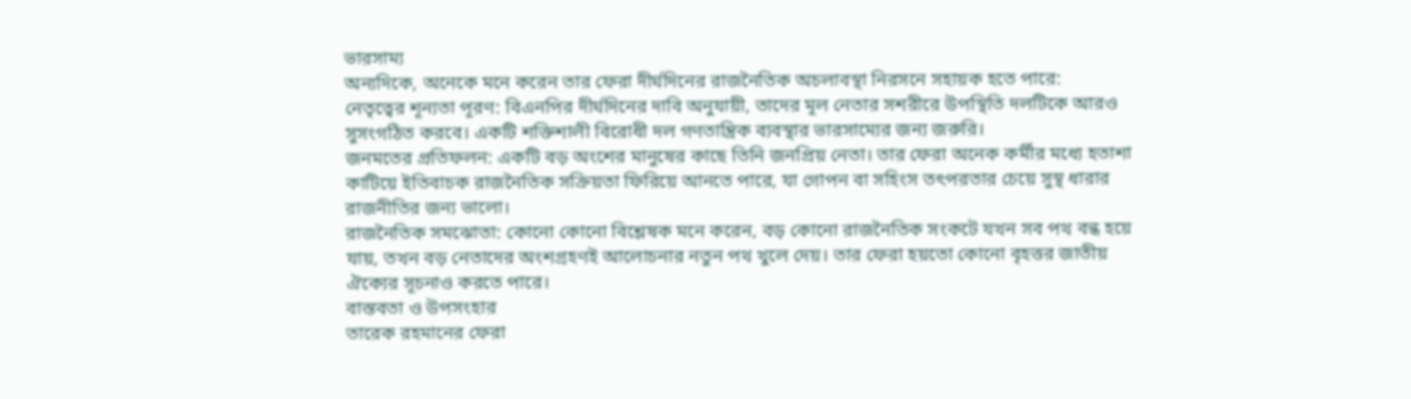ভারসাম্য
অন্যদিকে, অনেকে মনে করেন তার ফেরা দীর্ঘদিনের রাজনৈতিক অচলাবস্থা নিরসনে সহায়ক হতে পারে:
নেতৃত্বের শূন্যতা পূরণ: বিএনপির দীর্ঘদিনের দাবি অনুযায়ী, তাদের মূল নেতার সশরীরে উপস্থিতি দলটিকে আরও সুসংগঠিত করবে। একটি শক্তিশালী বিরোধী দল গণতান্ত্রিক ব্যবস্থার ভারসাম্যের জন্য জরুরি।
জনমতের প্রতিফলন: একটি বড় অংশের মানুষের কাছে তিনি জনপ্রিয় নেতা। তার ফেরা অনেক কর্মীর মধ্যে হতাশা কাটিয়ে ইতিবাচক রাজনৈতিক সক্রিয়তা ফিরিয়ে আনতে পারে, যা গোপন বা সহিংস তৎপরতার চেয়ে সুস্থ ধারার রাজনীতির জন্য ভালো।
রাজনৈতিক সমঝোতা: কোনো কোনো বিশ্লেষক মনে করেন, বড় কোনো রাজনৈতিক সংকটে যখন সব পথ বন্ধ হয়ে যায়, তখন বড় নেতাদের অংশগ্রহণই আলোচনার নতুন পথ খুলে দেয়। তার ফেরা হয়তো কোনো বৃহত্তর জাতীয় ঐক্যের সূচনাও করতে পারে।
বাস্তবতা ও উপসংহার
তারেক রহমানের ফেরা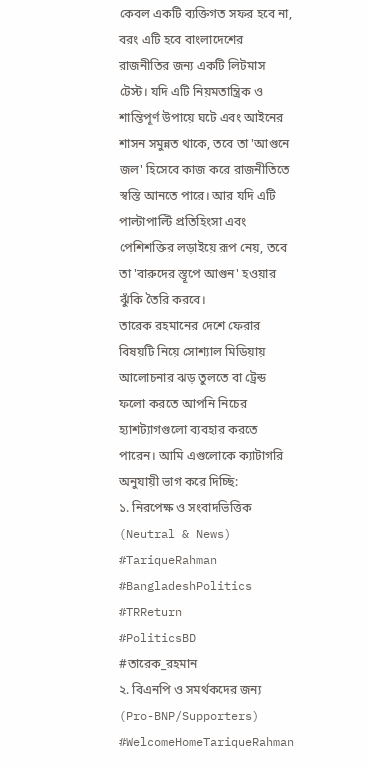কেবল একটি ব্যক্তিগত সফর হবে না, বরং এটি হবে বাংলাদেশের রাজনীতির জন্য একটি লিটমাস টেস্ট। যদি এটি নিয়মতান্ত্রিক ও শান্তিপূর্ণ উপায়ে ঘটে এবং আইনের শাসন সমুন্নত থাকে, তবে তা 'আগুনে জল' হিসেবে কাজ করে রাজনীতিতে স্বস্তি আনতে পারে। আর যদি এটি পাল্টাপাল্টি প্রতিহিংসা এবং পেশিশক্তির লড়াইয়ে রূপ নেয়, তবে তা 'বারুদের স্তূপে আগুন' হওয়ার ঝুঁকি তৈরি করবে।
তারেক রহমানের দেশে ফেরার বিষয়টি নিয়ে সোশ্যাল মিডিয়ায় আলোচনার ঝড় তুলতে বা ট্রেন্ড ফলো করতে আপনি নিচের হ্যাশট্যাগগুলো ব্যবহার করতে পারেন। আমি এগুলোকে ক্যাটাগরি অনুযায়ী ভাগ করে দিচ্ছি:
১. নিরপেক্ষ ও সংবাদভিত্তিক (Neutral & News)
#TariqueRahman
#BangladeshPolitics
#TRReturn
#PoliticsBD
#তারেক_রহমান
২. বিএনপি ও সমর্থকদের জন্য (Pro-BNP/Supporters)
#WelcomeHomeTariqueRahman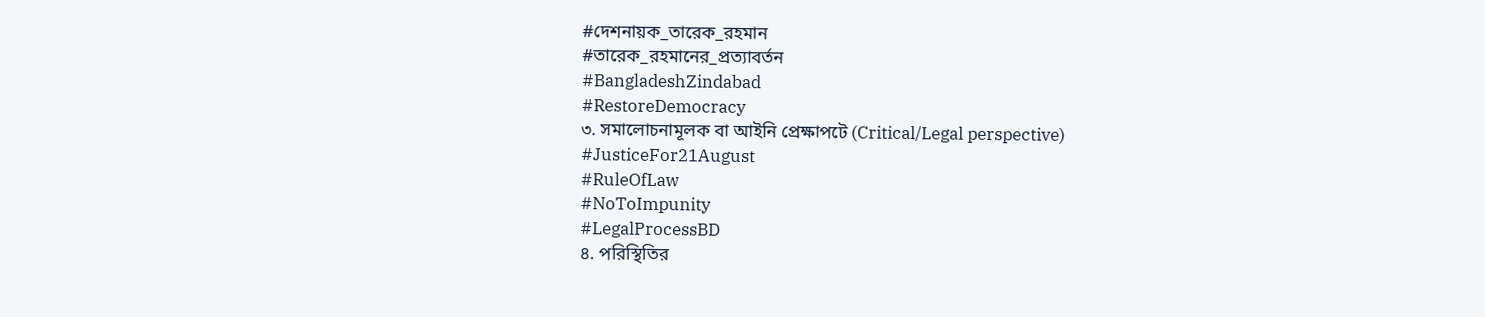#দেশনায়ক_তারেক_রহমান
#তারেক_রহমানের_প্রত্যাবর্তন
#BangladeshZindabad
#RestoreDemocracy
৩. সমালোচনামূলক বা আইনি প্রেক্ষাপটে (Critical/Legal perspective)
#JusticeFor21August
#RuleOfLaw
#NoToImpunity
#LegalProcessBD
৪. পরিস্থিতির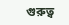গুরুত্ব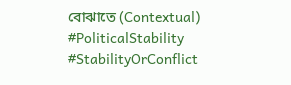বোঝাতে (Contextual)
#PoliticalStability
#StabilityOrConflict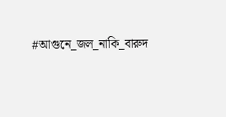#আগুনে_জল_নাকি_বারুদ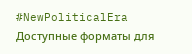#NewPoliticalEra
Доступные форматы для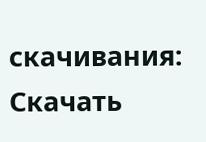скачивания:
Скачать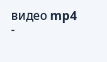видео mp4
-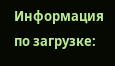Информация по загрузке: